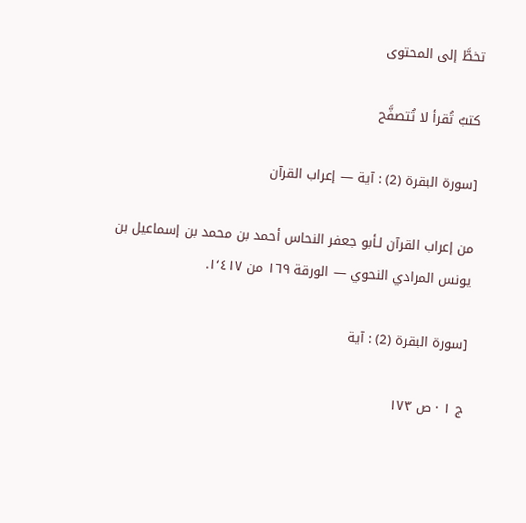تخطَّ إلى المحتوى

كتبٌ تُقرأ لا تُتصفَّح

[سورة البقرة (2) : آية — إعراب القرآن

من إعراب القرآن لـأبو جعفر النحاس أحمد بن محمد بن إسماعيل بن يونس المرادي النحوي — الورقة ١٦٩ من ١٬٤١٧.

[سورة البقرة (2) : آية

ج ١ · ص ١٧٣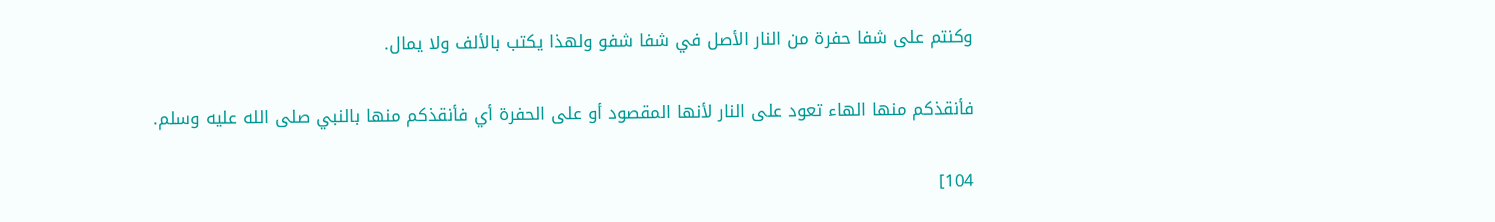وكنتم على شفا حفرة من النار الأصل في شفا شفو ولهذا يكتب بالألف ولا يمال.

فأنقذكم منها الهاء تعود على النار لأنها المقصود أو على الحفرة أي فأنقذكم منها بالنبي صلى الله عليه وسلم.

104]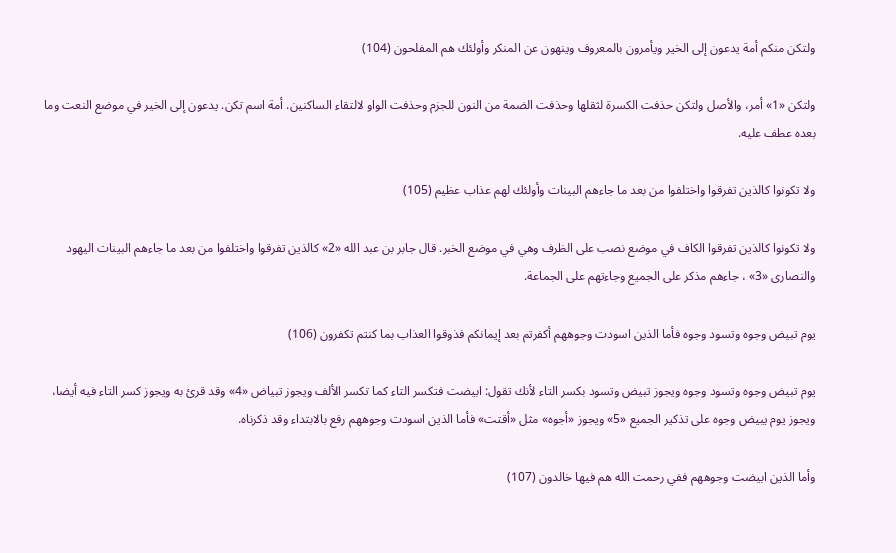ولتكن منكم أمة يدعون إلى الخير ويأمرون بالمعروف وينهون عن المنكر وأولئك هم المفلحون (104)

ولتكن «1» أمر، والأصل ولتكن حذفت الكسرة لثقلها وحذفت الضمة من النون للجزم وحذفت الواو لالتقاء الساكنين. أمة اسم تكن. يدعون إلى الخير في موضع النعت وما بعده عطف عليه.

ولا تكونوا كالذين تفرقوا واختلفوا من بعد ما جاءهم البينات وأولئك لهم عذاب عظيم (105)

ولا تكونوا كالذين تفرقوا الكاف في موضع نصب على الظرف وهي في موضع الخبر. قال جابر بن عبد الله «2» كالذين تفرقوا واختلفوا من بعد ما جاءهم البينات اليهود والنصارى «3» ، جاءهم مذكر على الجميع وجاءتهم على الجماعة.

يوم تبيض وجوه وتسود وجوه فأما الذين اسودت وجوههم أكفرتم بعد إيمانكم فذوقوا العذاب بما كنتم تكفرون (106)

يوم تبيض وجوه وتسود وجوه ويجوز تبيض وتسود بكسر التاء لأنك تقول: ابيضت فتكسر التاء كما تكسر الألف ويجوز تبياض «4» وقد قرئ به ويجوز كسر التاء فيه أيضا، ويجوز يوم يبيض وجوه على تذكير الجميع «5» ويجوز «أجوه» مثل «أقتت» فأما الذين اسودت وجوههم رفع بالابتداء وقد ذكرناه.

وأما الذين ابيضت وجوههم ففي رحمت الله هم فيها خالدون (107)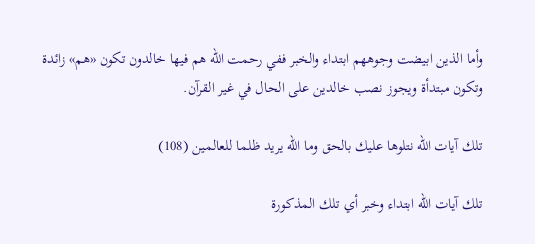وأما الذين ابيضت وجوههم ابتداء والخبر ففي رحمت الله هم فيها خالدون تكون «هم» زائدة وتكون مبتدأة ويجوز نصب خالدين على الحال في غير القرآن.

تلك آيات الله نتلوها عليك بالحق وما الله يريد ظلما للعالمين (108)

تلك آيات الله ابتداء وخبر أي تلك المذكورة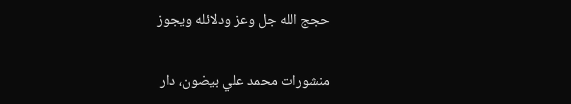حجج الله جل وعز ودلائله ويجوز

منشورات محمد علي بيضون، دار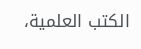الكتب العلمية،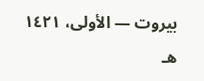بيروت — الأولى، ١٤٢١ هـ